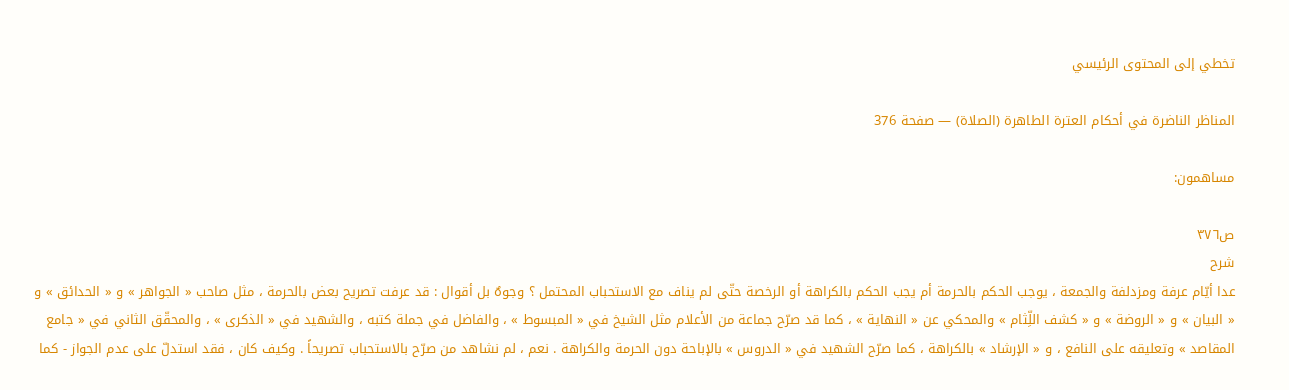تخطي إلى المحتوى الرئيسي

المناظر الناضرة في أحكام العترة الطاهرة (الصلاة) — صفحة 376

مساهمون:

ص٣٧٦
شرح
عدا أيّام عرفة ومزدلفة والجمعة ، يوجب الحكم بالحرمة أم يجب الحكم بالكراهة أو الرخصة حتّى لم يناف مع الاستحباب المحتمل ؟ وجوهٌ بل أقوال : قد عرفت تصريح بعض بالحرمة ، مثل صاحب « الجواهر » و « الحدائق » و « البيان » و « الروضة » و « كشف اللِّثام » والمحكي عن « النهاية » ، كما قد صرّح جماعة من الأعلام مثل الشيخ في « المبسوط » ، والفاضل في جملة كتبه ، والشهيد في « الذكرى » ، والمحقّق الثاني في « جامع المقاصد » وتعليقه على النافع ، و « الإرشاد » بالكراهة ، كما صرّح الشهيد في « الدروس » بالإباحة دون الحرمة والكراهة . نعم ، لم نشاهد من صرّح بالاستحباب تصريحاً . وكيف كان ، فقد استدلّ على عدم الجواز - كما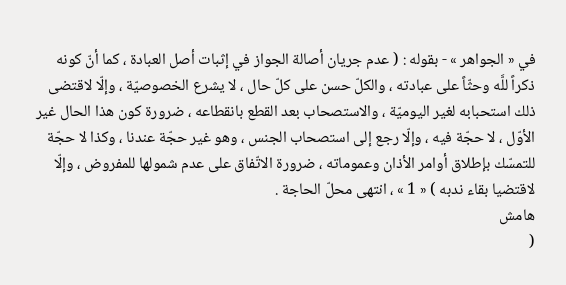في « الجواهر » - بقوله : ( عدم جريان أصالة الجواز في إثبات أصل العبادة ، كما أنّ كونه ذكراً للَّه وحثّاً على عبادته ، والكلّ حسن على كلّ حال ، لا يشرع الخصوصيّة ، وإلّا لاقتضى ذلك استحبابه لغير اليوميّة ، والاستصحاب بعد القطع بانقطاعه ، ضرورة كون هذا الحال غير الأوّل ، لا حجّة فيه ، وإلّا رجع إلى استصحاب الجنس ، وهو غير حجّة عندنا ، وكذا لا حجّة للتمسّك بإطلاق أوامر الأذان وعموماته ، ضرورة الاتّفاق على عدم شمولها للمفروض ، وإلّا لاقتضيا بقاء ندبه ) « 1 » ، انتهى محلّ الحاجة .
هامش
(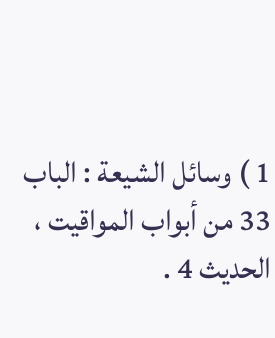1 ) وسائل الشيعة : الباب 33 من أبواب المواقيت ، الحديث 4 .